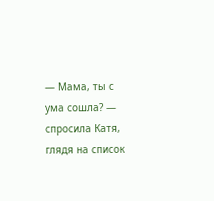— Мама, ты с ума сошла? — спросила Катя, глядя на список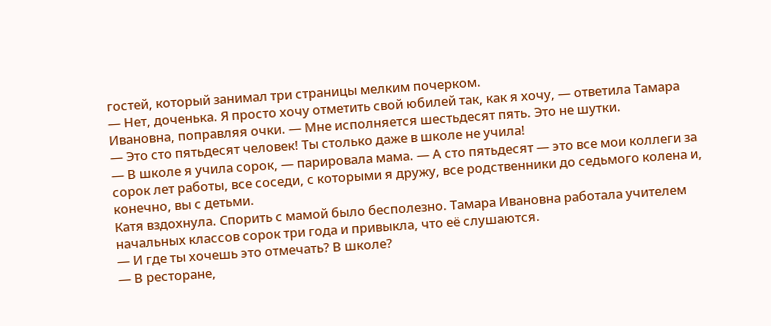гостей, который занимал три страницы мелким почерком.
— Нет, доченька. Я просто хочу отметить свой юбилей так, как я хочу, — ответила Тамара Ивановна, поправляя очки. — Мне исполняется шестьдесят пять. Это не шутки.
— Это сто пятьдесят человек! Ты столько даже в школе не учила!
— В школе я учила сорок, — парировала мама. — А сто пятьдесят — это все мои коллеги за сорок лет работы, все соседи, с которыми я дружу, все родственники до седьмого колена и, конечно, вы с детьми.
Катя вздохнула. Спорить с мамой было бесполезно. Тамара Ивановна работала учителем начальных классов сорок три года и привыкла, что её слушаются.
— И где ты хочешь это отмечать? В школе?
— В ресторане,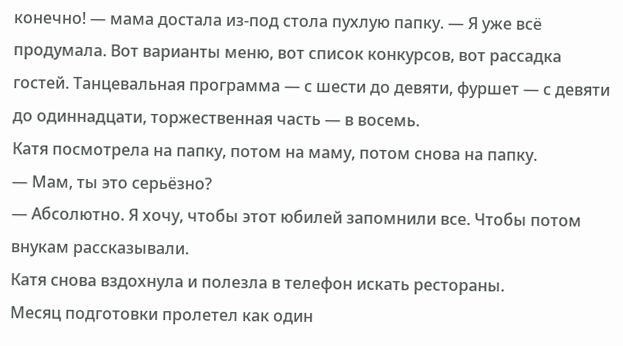конечно! — мама достала из-под стола пухлую папку. — Я уже всё продумала. Вот варианты меню, вот список конкурсов, вот рассадка гостей. Танцевальная программа — с шести до девяти, фуршет — с девяти до одиннадцати, торжественная часть — в восемь.
Катя посмотрела на папку, потом на маму, потом снова на папку.
— Мам, ты это серьёзно?
— Абсолютно. Я хочу, чтобы этот юбилей запомнили все. Чтобы потом внукам рассказывали.
Катя снова вздохнула и полезла в телефон искать рестораны.
Месяц подготовки пролетел как один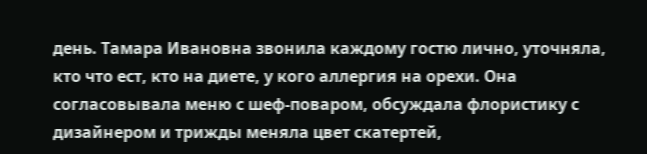день. Тамара Ивановна звонила каждому гостю лично, уточняла, кто что ест, кто на диете, у кого аллергия на орехи. Она согласовывала меню с шеф-поваром, обсуждала флористику с дизайнером и трижды меняла цвет скатертей,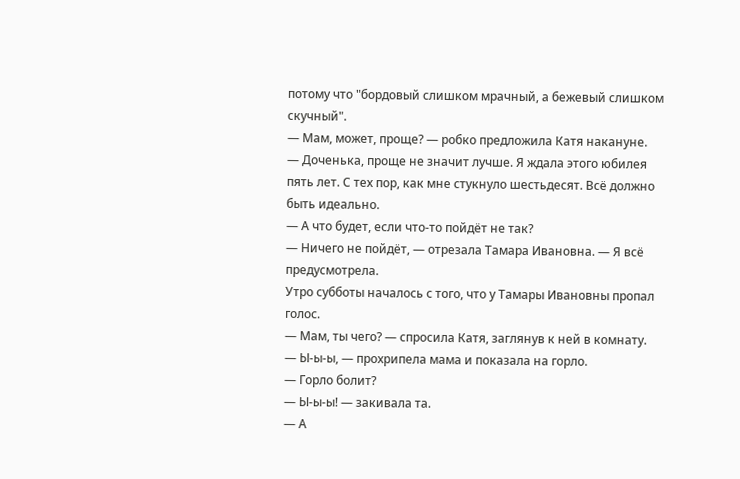потому что "бордовый слишком мрачный, а бежевый слишком скучный".
— Мам, может, проще? — робко предложила Катя накануне.
— Доченька, проще не значит лучше. Я ждала этого юбилея пять лет. С тех пор, как мне стукнуло шестьдесят. Всё должно быть идеально.
— А что будет, если что-то пойдёт не так?
— Ничего не пойдёт, — отрезала Тамара Ивановна. — Я всё предусмотрела.
Утро субботы началось с того, что у Тамары Ивановны пропал голос.
— Мам, ты чего? — спросила Катя, заглянув к ней в комнату.
— Ы-ы-ы, — прохрипела мама и показала на горло.
— Горло болит?
— Ы-ы-ы! — закивала та.
— А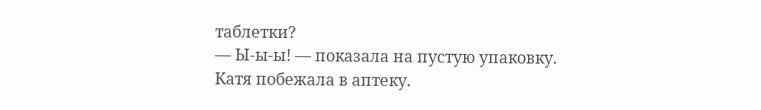таблетки?
— Ы-ы-ы! — показала на пустую упаковку.
Катя побежала в аптеку.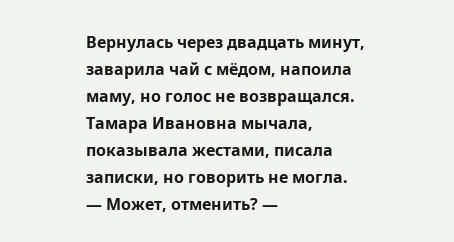Вернулась через двадцать минут, заварила чай с мёдом, напоила маму, но голос не возвращался. Тамара Ивановна мычала, показывала жестами, писала записки, но говорить не могла.
— Может, отменить? —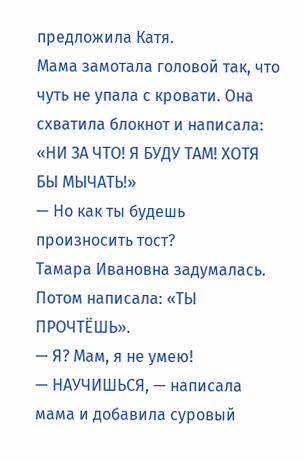предложила Катя.
Мама замотала головой так, что чуть не упала с кровати. Она схватила блокнот и написала: «НИ ЗА ЧТО! Я БУДУ ТАМ! ХОТЯ БЫ МЫЧАТЬ!»
— Но как ты будешь произносить тост?
Тамара Ивановна задумалась. Потом написала: «ТЫ ПРОЧТЁШЬ».
— Я? Мам, я не умею!
— НАУЧИШЬСЯ, — написала мама и добавила суровый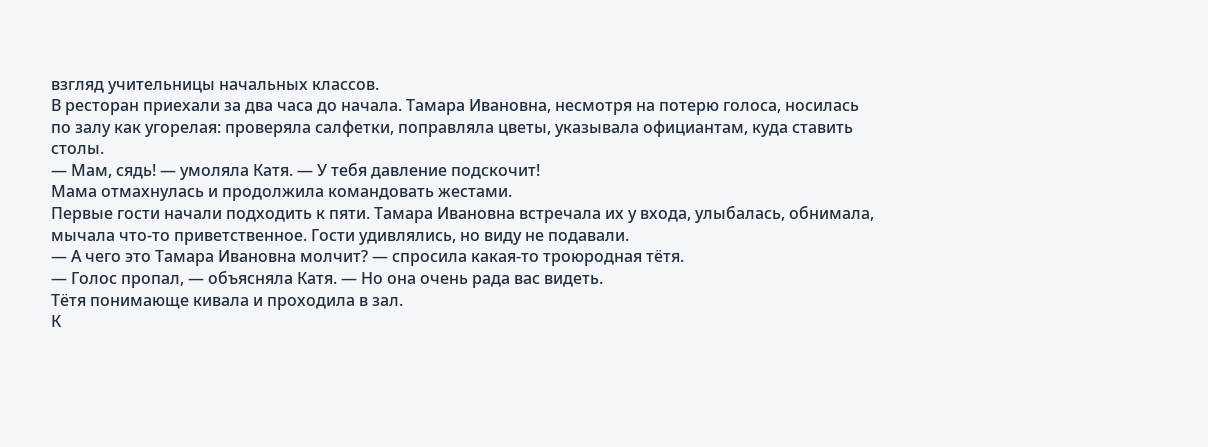взгляд учительницы начальных классов.
В ресторан приехали за два часа до начала. Тамара Ивановна, несмотря на потерю голоса, носилась по залу как угорелая: проверяла салфетки, поправляла цветы, указывала официантам, куда ставить столы.
— Мам, сядь! — умоляла Катя. — У тебя давление подскочит!
Мама отмахнулась и продолжила командовать жестами.
Первые гости начали подходить к пяти. Тамара Ивановна встречала их у входа, улыбалась, обнимала, мычала что-то приветственное. Гости удивлялись, но виду не подавали.
— А чего это Тамара Ивановна молчит? — спросила какая-то троюродная тётя.
— Голос пропал, — объясняла Катя. — Но она очень рада вас видеть.
Тётя понимающе кивала и проходила в зал.
К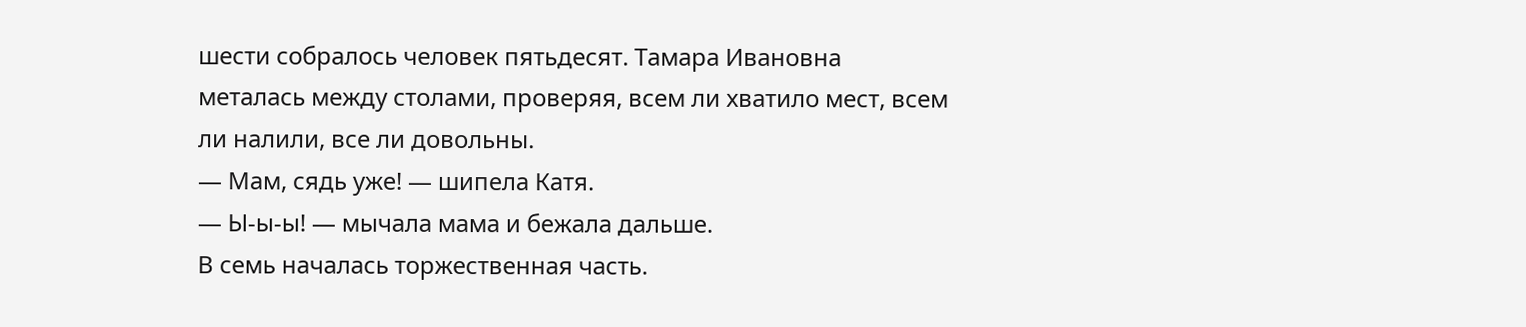шести собралось человек пятьдесят. Тамара Ивановна металась между столами, проверяя, всем ли хватило мест, всем ли налили, все ли довольны.
— Мам, сядь уже! — шипела Катя.
— Ы-ы-ы! — мычала мама и бежала дальше.
В семь началась торжественная часть.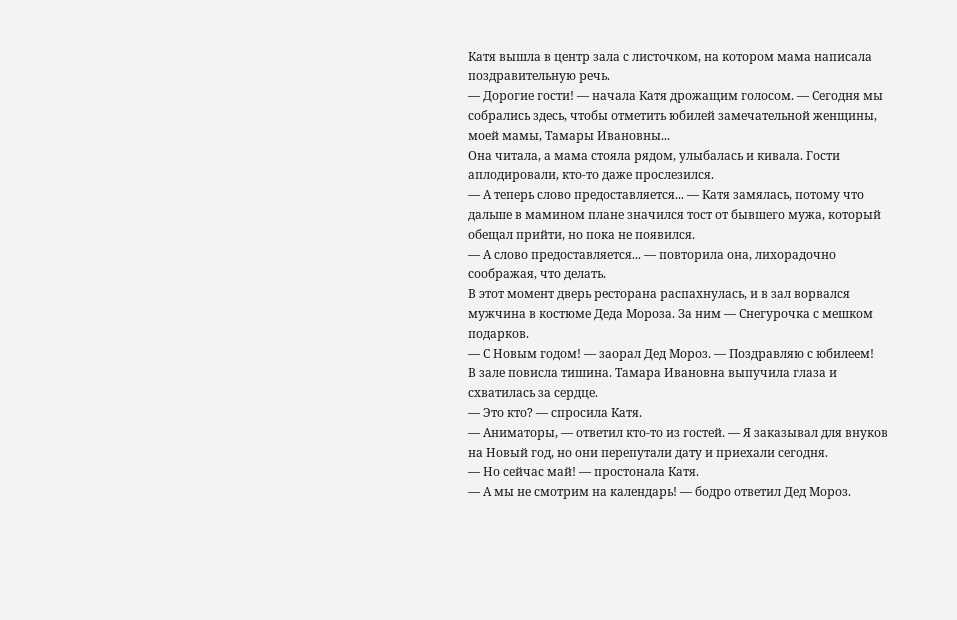Катя вышла в центр зала с листочком, на котором мама написала поздравительную речь.
— Дорогие гости! — начала Катя дрожащим голосом. — Сегодня мы собрались здесь, чтобы отметить юбилей замечательной женщины, моей мамы, Тамары Ивановны...
Она читала, а мама стояла рядом, улыбалась и кивала. Гости аплодировали, кто-то даже прослезился.
— А теперь слово предоставляется... — Катя замялась, потому что дальше в мамином плане значился тост от бывшего мужа, который обещал прийти, но пока не появился.
— А слово предоставляется... — повторила она, лихорадочно соображая, что делать.
В этот момент дверь ресторана распахнулась, и в зал ворвался мужчина в костюме Деда Мороза. За ним — Снегурочка с мешком подарков.
— С Новым годом! — заорал Дед Мороз. — Поздравляю с юбилеем!
В зале повисла тишина. Тамара Ивановна выпучила глаза и схватилась за сердце.
— Это кто? — спросила Катя.
— Аниматоры, — ответил кто-то из гостей. — Я заказывал для внуков на Новый год, но они перепутали дату и приехали сегодня.
— Но сейчас май! — простонала Катя.
— А мы не смотрим на календарь! — бодро ответил Дед Мороз.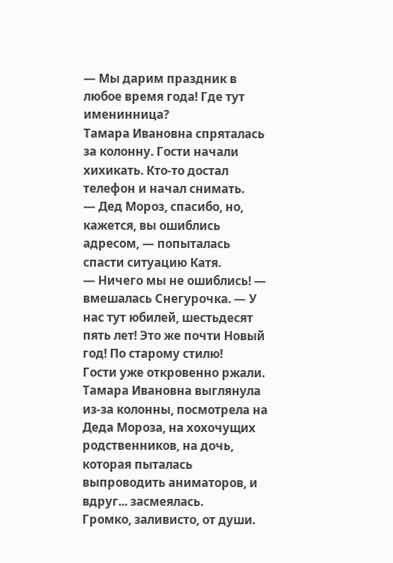— Мы дарим праздник в любое время года! Где тут именинница?
Тамара Ивановна спряталась за колонну. Гости начали хихикать. Кто-то достал телефон и начал снимать.
— Дед Мороз, спасибо, но, кажется, вы ошиблись адресом, — попыталась спасти ситуацию Катя.
— Ничего мы не ошиблись! — вмешалась Снегурочка. — У нас тут юбилей, шестьдесят пять лет! Это же почти Новый год! По старому стилю!
Гости уже откровенно ржали. Тамара Ивановна выглянула из-за колонны, посмотрела на Деда Мороза, на хохочущих родственников, на дочь, которая пыталась выпроводить аниматоров, и вдруг... засмеялась.
Громко, заливисто, от души.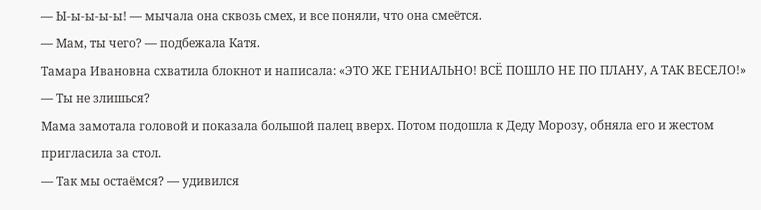— Ы-ы-ы-ы-ы! — мычала она сквозь смех, и все поняли, что она смеётся.
— Мам, ты чего? — подбежала Катя.
Тамара Ивановна схватила блокнот и написала: «ЭТО ЖЕ ГЕНИАЛЬНО! ВСЁ ПОШЛО НЕ ПО ПЛАНУ, А ТАК ВЕСЕЛО!»
— Ты не злишься?
Мама замотала головой и показала большой палец вверх. Потом подошла к Деду Морозу, обняла его и жестом пригласила за стол.
— Так мы остаёмся? — удивился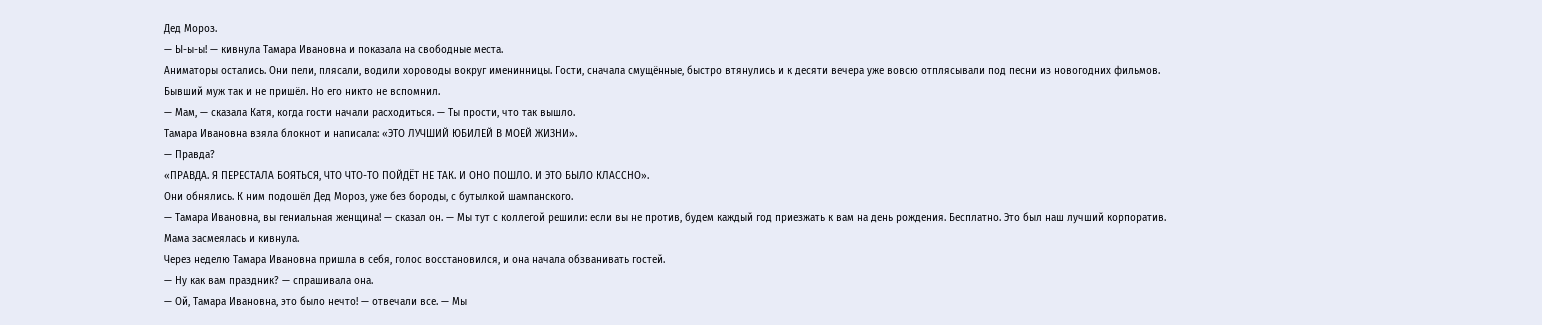Дед Мороз.
— Ы-ы-ы! — кивнула Тамара Ивановна и показала на свободные места.
Аниматоры остались. Они пели, плясали, водили хороводы вокруг именинницы. Гости, сначала смущённые, быстро втянулись и к десяти вечера уже вовсю отплясывали под песни из новогодних фильмов.
Бывший муж так и не пришёл. Но его никто не вспомнил.
— Мам, — сказала Катя, когда гости начали расходиться. — Ты прости, что так вышло.
Тамара Ивановна взяла блокнот и написала: «ЭТО ЛУЧШИЙ ЮБИЛЕЙ В МОЕЙ ЖИЗНИ».
— Правда?
«ПРАВДА. Я ПЕРЕСТАЛА БОЯТЬСЯ, ЧТО ЧТО-ТО ПОЙДЁТ НЕ ТАК. И ОНО ПОШЛО. И ЭТО БЫЛО КЛАССНО».
Они обнялись. К ним подошёл Дед Мороз, уже без бороды, с бутылкой шампанского.
— Тамара Ивановна, вы гениальная женщина! — сказал он. — Мы тут с коллегой решили: если вы не против, будем каждый год приезжать к вам на день рождения. Бесплатно. Это был наш лучший корпоратив.
Мама засмеялась и кивнула.
Через неделю Тамара Ивановна пришла в себя, голос восстановился, и она начала обзванивать гостей.
— Ну как вам праздник? — спрашивала она.
— Ой, Тамара Ивановна, это было нечто! — отвечали все. — Мы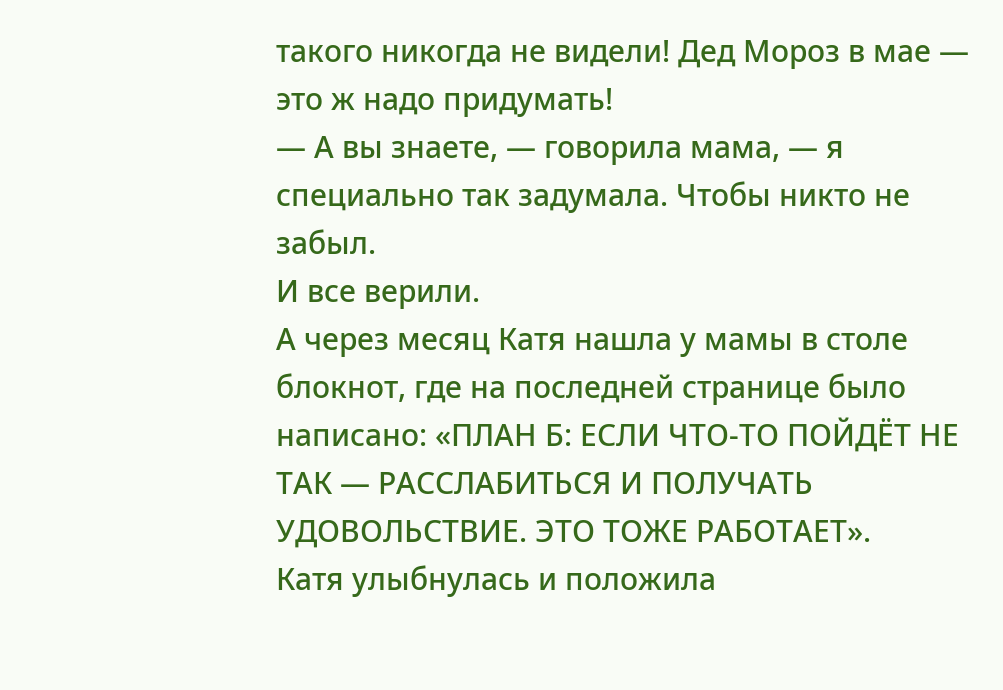такого никогда не видели! Дед Мороз в мае — это ж надо придумать!
— А вы знаете, — говорила мама, — я специально так задумала. Чтобы никто не забыл.
И все верили.
А через месяц Катя нашла у мамы в столе блокнот, где на последней странице было написано: «ПЛАН Б: ЕСЛИ ЧТО-ТО ПОЙДЁТ НЕ ТАК — РАССЛАБИТЬСЯ И ПОЛУЧАТЬ УДОВОЛЬСТВИЕ. ЭТО ТОЖЕ РАБОТАЕТ».
Катя улыбнулась и положила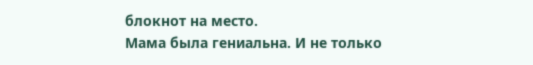блокнот на место.
Мама была гениальна. И не только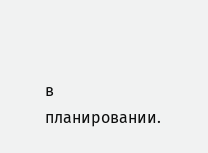в планировании.